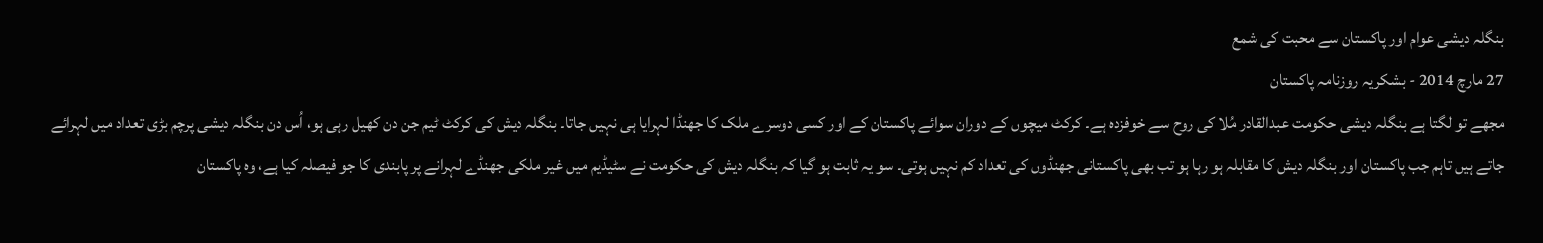بنگلہ دیشی عوام اور پاکستان سے محبت کی شمع
27 مارچ 2014 - بشکریہ روزنامہ پاکستان
مجھے تو لگتا ہے بنگلہ دیشی حکومت عبدالقادر مُلا کی روح سے خوفزدہ ہے۔ کرکٹ میچوں کے دوران سوائے پاکستان کے اور کسی دوسرے ملک کا جھنڈا لہرایا ہی نہیں جاتا۔ بنگلہ دیش کی کرکٹ ٹیم جن دن کھیل رہی ہو، اُس دن بنگلہ دیشی پرچم بڑی تعداد میں لہرائے جاتے ہیں تاہم جب پاکستان اور بنگلہ دیش کا مقابلہ ہو رہا ہو تب بھی پاکستانی جھنڈوں کی تعداد کم نہیں ہوتی۔ سو یہ ثابت ہو گیا کہ بنگلہ دیش کی حکومت نے سٹیڈیم میں غیر ملکی جھنڈے لہرانے پر پابندی کا جو فیصلہ کیا ہے، وہ پاکستان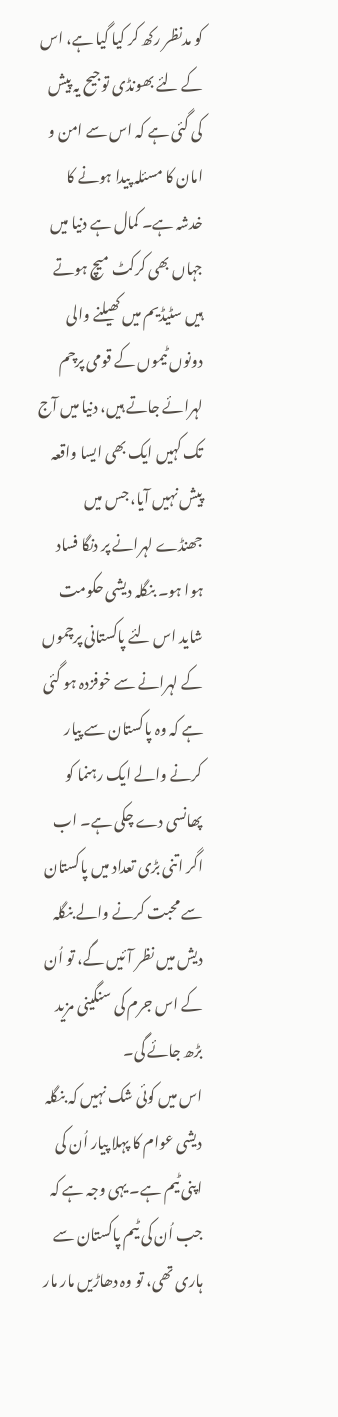کو مدنظر رکھ کر کیا گیا ہے، اس کے لئے بھونڈی توجیح یہ پیش کی گئی ہے کہ اس سے امن و امان کا مسئلہ پیدا ہونے کا خدشہ ہے۔ کمال ہے دنیا میں جہاں بھی کرکٹ میچ ہوتے ہیں سٹیڈیم میں کھیلنے والی دونوں ٹیموں کے قومی پرچم لہرائے جاتے ہیں، دنیا میں آج تک کہیں ایک بھی ایسا واقعہ پیش نہیں آیا، جس میں جھنڈے لہرانے پر دنگا فساد ہوا ہو۔ بنگلہ دیشی حکومت شاید اس لئے پاکستانی پرچموں کے لہرانے سے خوفزدہ ہو گئی ہے کہ وہ پاکستان سے پیار کرنے والے ایک رہنما کو پھانسی دے چکی ہے۔ اب اگر اتنی بڑی تعداد میں پاکستان سے محبت کرنے والے بنگلہ دیش میں نظر آئیں گے، تو اُن کے اس جرم کی سنگینی مزید بڑھ جائے گی۔
اس میں کوئی شک نہیں کہ بنگلہ دیشی عوام کا پہلا پیار اُن کی اپنی ٹیم ہے۔ یہی وجہ ہے کہ جب اُن کی ٹیم پاکستان سے ہاری تھی، تو وہ دھاڑیں مار مار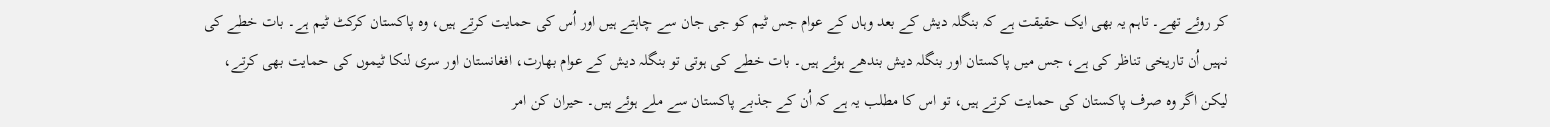کر روئے تھے۔ تاہم یہ بھی ایک حقیقت ہے کہ بنگلہ دیش کے بعد وہاں کے عوام جس ٹیم کو جی جان سے چاہتے ہیں اور اُس کی حمایت کرتے ہیں، وہ پاکستان کرکٹ ٹیم ہے۔ بات خطے کی نہیں اُن تاریخی تناظر کی ہے، جس میں پاکستان اور بنگلہ دیش بندھے ہوئے ہیں۔ بات خطے کی ہوتی تو بنگلہ دیش کے عوام بھارت، افغانستان اور سری لنکا ٹیموں کی حمایت بھی کرتے، لیکن اگر وہ صرف پاکستان کی حمایت کرتے ہیں، تو اس کا مطلب یہ ہے کہ اُن کے جذبے پاکستان سے ملے ہوئے ہیں۔ حیران کن امر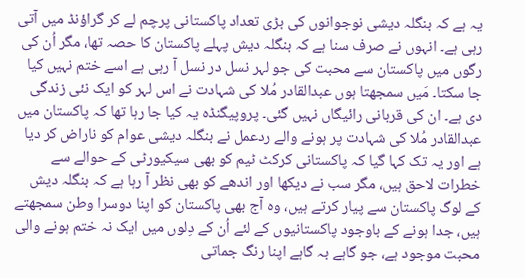یہ ہے کہ بنگلہ دیشی نوجوانوں کی بڑی تعداد پاکستانی پرچم لے کر گراؤنڈ میں آتی رہی ہے۔ انہوں نے صرف سنا ہے کہ بنگلہ دیش پہلے پاکستان کا حصہ تھا، مگر اُن کی رگوں میں پاکستان سے محبت کی جو لہر نسل در نسل آ رہی ہے اسے ختم نہیں کیا جا سکتا۔ مَیں سمجھتا ہوں عبدالقادر مُلا کی شہادت نے اس لہر کو ایک نئی زندگی دی ہے۔ ان کی قربانی رائیگاں نہیں گئی۔ پروپیگنڈہ یہ کیا جا رہا تھا کہ پاکستان میں عبدالقادر مُلا کی شہادت پر ہونے والے ردعمل نے بنگلہ دیشی عوام کو ناراض کر دیا ہے اور یہ تک کہا گیا کہ پاکستانی کرکٹ ٹیم کو بھی سیکیورٹی کے حوالے سے خطرات لاحق ہیں، مگر سب نے دیکھا اور اندھے کو بھی نظر آ رہا ہے کہ بنگلہ دیش کے لوگ پاکستان سے پیار کرتے ہیں، وہ آج بھی پاکستان کو اپنا دوسرا وطن سمجھتے ہیں، جدا ہونے کے باوجود پاکستانیوں کے لئے اُن کے دِلوں میں ایک نہ ختم ہونے والی محبت موجود ہے، جو گاہے بہ گاہے اپنا رنگ جماتی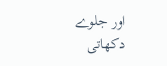اور جلوے دکھاتی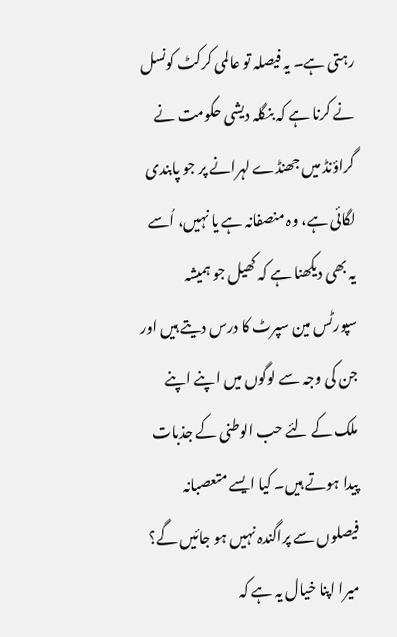رہتی ہے۔ یہ فیصلہ تو عالمی کرکٹ کونسل نے کرنا ہے کہ بنگلہ دیشی حکومت نے گراؤنڈ میں جھنڈے لہرانے پر جو پابندی لگائی ہے، وہ منصفانہ ہے یا نہیں، اُسے یہ بھی دیکھنا ہے کہ کھیل جو ہمیشہ سپورٹس مین سپرٹ کا درس دیتے ہیں اور جن کی وجہ سے لوگوں میں اپنے اپنے ملک کے لئے حب الوطنی کے جذبات پیدا ہوتے ہیں۔ کیا ایسے متعصبانہ فیصلوں سے پراگندہ نہیں ہو جائیں گے؟
میرا اپنا خیال یہ ہے کہ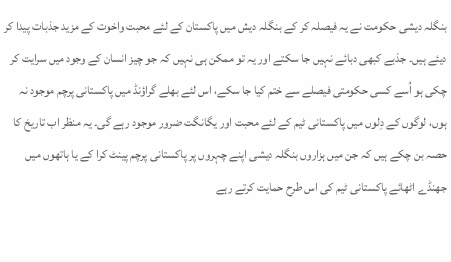بنگلہ دیشی حکومت نے یہ فیصلہ کر کے بنگلہ دیش میں پاکستان کے لئے محبت واخوت کے مزید جذبات پیدا کر دیئے ہیں۔ جذبے کبھی دبائے نہیں جا سکتے اور یہ تو ممکن ہی نہیں کہ جو چیز انسان کے وجود میں سرایت کر چکی ہو اُسے کسی حکومتی فیصلے سے ختم کیا جا سکے، اس لئے بھلے گراؤنڈ میں پاکستانی پرچم موجود نہ ہوں، لوگوں کے دِلوں میں پاکستانی ٹیم کے لئے محبت اور یگانگت ضرور موجود رہے گی۔ یہ منظر اب تاریخ کا حصہ بن چکے ہیں کہ جن میں ہزاروں بنگلہ دیشی اپنے چہروں پر پاکستانی پرچم پینٹ کرا کے یا ہاتھوں میں جھنڈے اٹھائے پاکستانی ٹیم کی اس طرح حمایت کرتے رہے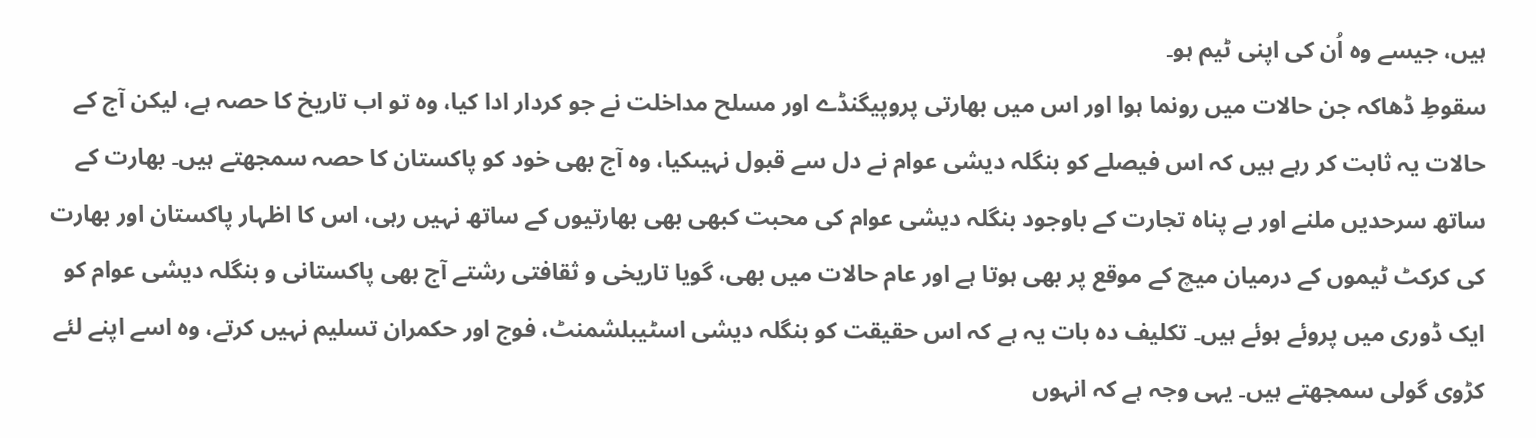ہیں، جیسے وہ اُن کی اپنی ٹیم ہو۔
سقوطِ ڈھاکہ جن حالات میں رونما ہوا اور اس میں بھارتی پروپیگنڈے اور مسلح مداخلت نے جو کردار ادا کیا، وہ تو اب تاریخ کا حصہ ہے، لیکن آج کے حالات یہ ثابت کر رہے ہیں کہ اس فیصلے کو بنگلہ دیشی عوام نے دل سے قبول نہیںکیا، وہ آج بھی خود کو پاکستان کا حصہ سمجھتے ہیں۔ بھارت کے ساتھ سرحدیں ملنے اور بے پناہ تجارت کے باوجود بنگلہ دیشی عوام کی محبت کبھی بھی بھارتیوں کے ساتھ نہیں رہی، اس کا اظہار پاکستان اور بھارت کی کرکٹ ٹیموں کے درمیان میچ کے موقع پر بھی ہوتا ہے اور عام حالات میں بھی، گویا تاریخی و ثقافتی رشتے آج بھی پاکستانی و بنگلہ دیشی عوام کو ایک ڈوری میں پروئے ہوئے ہیں۔ تکلیف دہ بات یہ ہے کہ اس حقیقت کو بنگلہ دیشی اسٹیبلشمنٹ، فوج اور حکمران تسلیم نہیں کرتے، وہ اسے اپنے لئے کڑوی گولی سمجھتے ہیں۔ یہی وجہ ہے کہ انہوں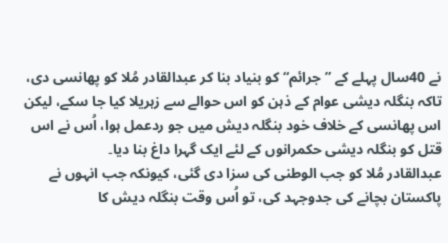نے 40سال پہلے کے ”جرائم“ کو بنیاد بنا کر عبدالقادر مُلا کو پھانسی دی، تاکہ بنگلہ دیشی عوام کے ذہن کو اس حوالے سے زہریلا کیا جا سکے، لیکن اس پھانسی کے خلاف خود بنگلہ دیش میں جو ردعمل ہوا، اُس نے اس قتل کو بنگلہ دیشی حکمرانوں کے لئے ایک گہرا داغ بنا دیا۔
عبدالقادر مُلا کو جب الوطنی کی سزا دی گئی، کیونکہ جب انہوں نے پاکستان بچانے کی جدوجہد کی، تو اُس وقت بنگلہ دیش کا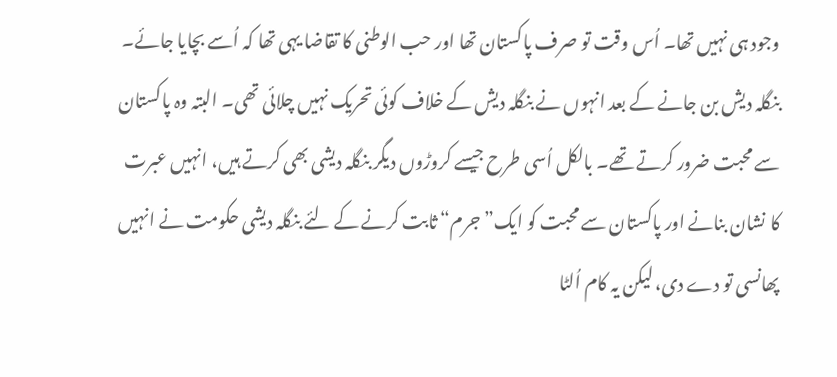وجود ہی نہیں تھا۔ اُس وقت تو صرف پاکستان تھا اور حب الوطنی کا تقاضا یہی تھا کہ اُسے بچایا جائے۔ بنگلہ دیش بن جانے کے بعد انہوں نے بنگلہ دیش کے خلاف کوئی تحریک نہیں چلائی تھی۔ البتہ وہ پاکستان سے محبت ضرور کرتے تھے۔ بالکل اُسی طرح جیسے کروڑوں دیگر بنگلہ دیشی بھی کرتے ہیں، انہیں عبرت کا نشان بنانے اور پاکستان سے محبت کو ایک”جرم“ ثابت کرنے کے لئے بنگلہ دیشی حکومت نے انہیں پھانسی تو دے دی، لیکن یہ کام اُلٹا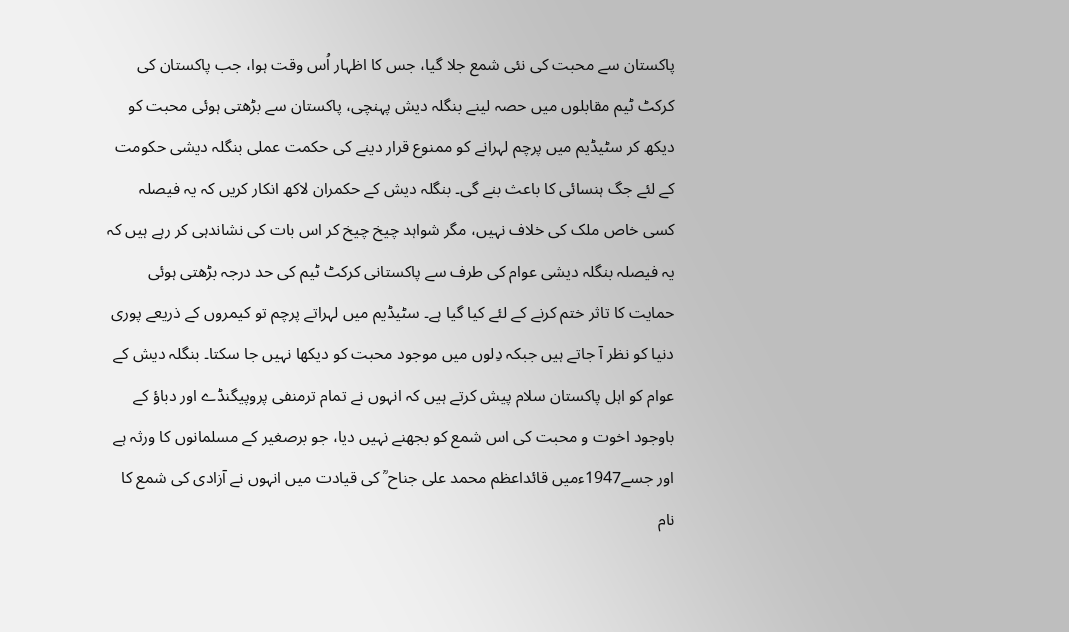پاکستان سے محبت کی نئی شمع جلا گیا، جس کا اظہار اُس وقت ہوا، جب پاکستان کی کرکٹ ٹیم مقابلوں میں حصہ لینے بنگلہ دیش پہنچی، پاکستان سے بڑھتی ہوئی محبت کو دیکھ کر سٹیڈیم میں پرچم لہرانے کو ممنوع قرار دینے کی حکمت عملی بنگلہ دیشی حکومت کے لئے جگ ہنسائی کا باعث بنے گی۔ بنگلہ دیش کے حکمران لاکھ انکار کریں کہ یہ فیصلہ کسی خاص ملک کی خلاف نہیں، مگر شواہد چیخ چیخ کر اس بات کی نشاندہی کر رہے ہیں کہ یہ فیصلہ بنگلہ دیشی عوام کی طرف سے پاکستانی کرکٹ ٹیم کی حد درجہ بڑھتی ہوئی حمایت کا تاثر ختم کرنے کے لئے کیا گیا ہے۔ سٹیڈیم میں لہراتے پرچم تو کیمروں کے ذریعے پوری دنیا کو نظر آ جاتے ہیں جبکہ دِلوں میں موجود محبت کو دیکھا نہیں جا سکتا۔ بنگلہ دیش کے عوام کو اہل پاکستان سلام پیش کرتے ہیں کہ انہوں نے تمام ترمنفی پروپیگنڈے اور دباؤ کے باوجود اخوت و محبت کی اس شمع کو بجھنے نہیں دیا، جو برصغیر کے مسلمانوں کا ورثہ ہے اور جسے1947ءمیں قائداعظم محمد علی جناح ؒ کی قیادت میں انہوں نے آزادی کی شمع کا نام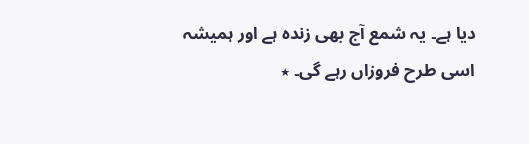دیا ہے۔ یہ شمع آج بھی زندہ ہے اور ہمیشہ اسی طرح فروزاں رہے گی۔ ٭